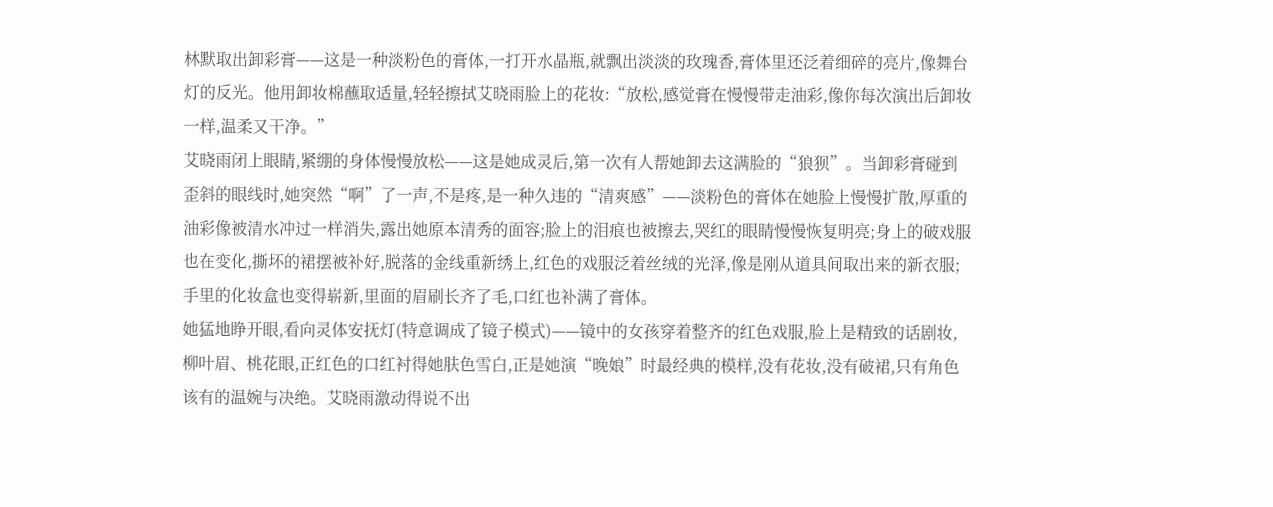林默取出卸彩膏——这是一种淡粉色的膏体,一打开水晶瓶,就飘出淡淡的玫瑰香,膏体里还泛着细碎的亮片,像舞台灯的反光。他用卸妆棉蘸取适量,轻轻擦拭艾晓雨脸上的花妆:“放松,感觉膏在慢慢带走油彩,像你每次演出后卸妆一样,温柔又干净。”
艾晓雨闭上眼睛,紧绷的身体慢慢放松——这是她成灵后,第一次有人帮她卸去这满脸的“狼狈”。当卸彩膏碰到歪斜的眼线时,她突然“啊”了一声,不是疼,是一种久违的“清爽感”——淡粉色的膏体在她脸上慢慢扩散,厚重的油彩像被清水冲过一样消失,露出她原本清秀的面容;脸上的泪痕也被擦去,哭红的眼睛慢慢恢复明亮;身上的破戏服也在变化,撕坏的裙摆被补好,脱落的金线重新绣上,红色的戏服泛着丝绒的光泽,像是刚从道具间取出来的新衣服;手里的化妆盒也变得崭新,里面的眉刷长齐了毛,口红也补满了膏体。
她猛地睁开眼,看向灵体安抚灯(特意调成了镜子模式)——镜中的女孩穿着整齐的红色戏服,脸上是精致的话剧妆,柳叶眉、桃花眼,正红色的口红衬得她肤色雪白,正是她演“晚娘”时最经典的模样,没有花妆,没有破裙,只有角色该有的温婉与决绝。艾晓雨激动得说不出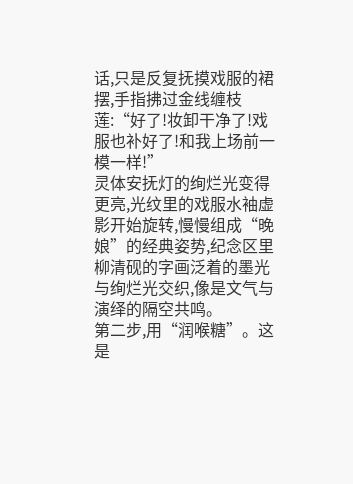话,只是反复抚摸戏服的裙摆,手指拂过金线缠枝莲:“好了!妆卸干净了!戏服也补好了!和我上场前一模一样!”
灵体安抚灯的绚烂光变得更亮,光纹里的戏服水袖虚影开始旋转,慢慢组成“晚娘”的经典姿势,纪念区里柳清砚的字画泛着的墨光与绚烂光交织,像是文气与演绎的隔空共鸣。
第二步,用“润喉糖”。这是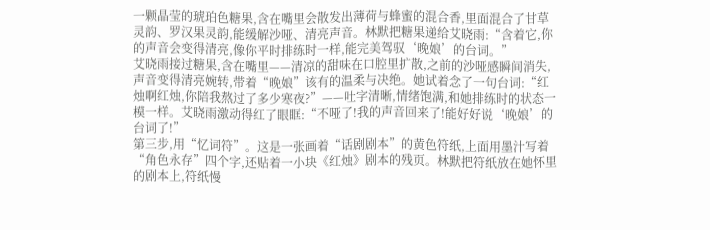一颗晶莹的琥珀色糖果,含在嘴里会散发出薄荷与蜂蜜的混合香,里面混合了甘草灵韵、罗汉果灵韵,能缓解沙哑、清亮声音。林默把糖果递给艾晓雨:“含着它,你的声音会变得清亮,像你平时排练时一样,能完美驾驭‘晚娘’的台词。”
艾晓雨接过糖果,含在嘴里——清凉的甜味在口腔里扩散,之前的沙哑感瞬间消失,声音变得清亮婉转,带着“晚娘”该有的温柔与决绝。她试着念了一句台词:“红烛啊红烛,你陪我熬过了多少寒夜?”——吐字清晰,情绪饱满,和她排练时的状态一模一样。艾晓雨激动得红了眼眶:“不哑了!我的声音回来了!能好好说‘晚娘’的台词了!”
第三步,用“忆词符”。这是一张画着“话剧剧本”的黄色符纸,上面用墨汁写着“角色永存”四个字,还贴着一小块《红烛》剧本的残页。林默把符纸放在她怀里的剧本上,符纸慢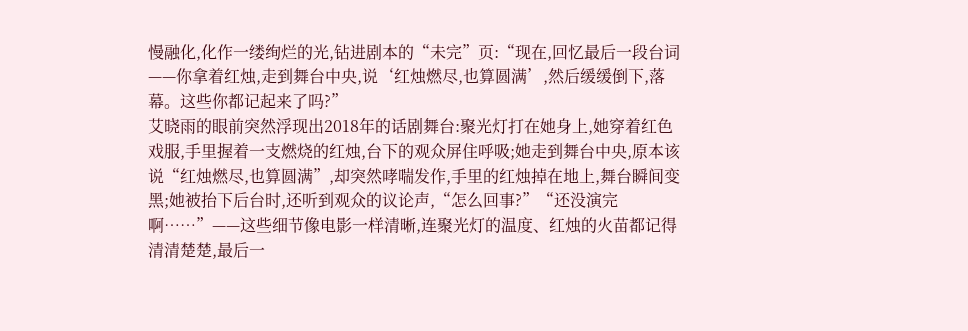慢融化,化作一缕绚烂的光,钻进剧本的“未完”页:“现在,回忆最后一段台词——你拿着红烛,走到舞台中央,说‘红烛燃尽,也算圆满’,然后缓缓倒下,落幕。这些你都记起来了吗?”
艾晓雨的眼前突然浮现出2018年的话剧舞台:聚光灯打在她身上,她穿着红色戏服,手里握着一支燃烧的红烛,台下的观众屏住呼吸;她走到舞台中央,原本该说“红烛燃尽,也算圆满”,却突然哮喘发作,手里的红烛掉在地上,舞台瞬间变黑;她被抬下后台时,还听到观众的议论声,“怎么回事?”“还没演完啊……”——这些细节像电影一样清晰,连聚光灯的温度、红烛的火苗都记得清清楚楚,最后一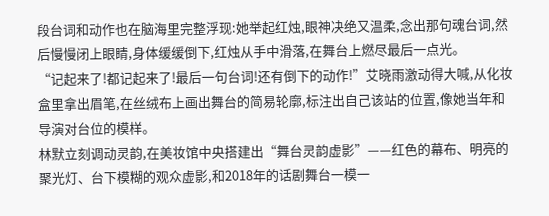段台词和动作也在脑海里完整浮现:她举起红烛,眼神决绝又温柔,念出那句魂台词,然后慢慢闭上眼睛,身体缓缓倒下,红烛从手中滑落,在舞台上燃尽最后一点光。
“记起来了!都记起来了!最后一句台词!还有倒下的动作!”艾晓雨激动得大喊,从化妆盒里拿出眉笔,在丝绒布上画出舞台的简易轮廓,标注出自己该站的位置,像她当年和导演对台位的模样。
林默立刻调动灵韵,在美妆馆中央搭建出“舞台灵韵虚影”——红色的幕布、明亮的聚光灯、台下模糊的观众虚影,和2018年的话剧舞台一模一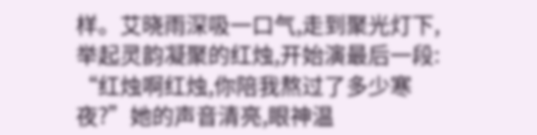样。艾晓雨深吸一口气,走到聚光灯下,举起灵韵凝聚的红烛,开始演最后一段:
“红烛啊红烛,你陪我熬过了多少寒夜?”她的声音清亮,眼神温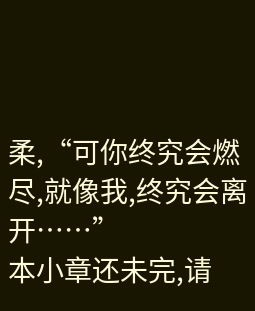柔,“可你终究会燃尽,就像我,终究会离开……”
本小章还未完,请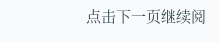点击下一页继续阅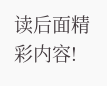读后面精彩内容!